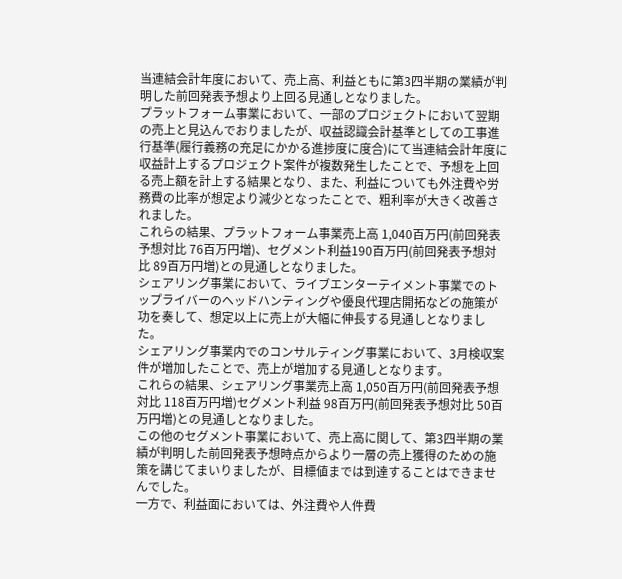当連結会計年度において、売上高、利益ともに第3四半期の業績が判明した前回発表予想より上回る見通しとなりました。
プラットフォーム事業において、一部のプロジェクトにおいて翌期の売上と見込んでおりましたが、収益認識会計基準としての工事進行基準(履行義務の充足にかかる進捗度に度合)にて当連結会計年度に収益計上するプロジェクト案件が複数発生したことで、予想を上回る売上額を計上する結果となり、また、利益についても外注費や労務費の比率が想定より減少となったことで、粗利率が大きく改善されました。
これらの結果、プラットフォーム事業売上高 1,040百万円(前回発表予想対比 76百万円増)、セグメント利益190百万円(前回発表予想対比 89百万円増)との見通しとなりました。
シェアリング事業において、ライブエンターテイメント事業でのトップライバーのヘッドハンティングや優良代理店開拓などの施策が功を奏して、想定以上に売上が大幅に伸長する見通しとなりました。
シェアリング事業内でのコンサルティング事業において、3月検収案件が増加したことで、売上が増加する見通しとなります。
これらの結果、シェアリング事業売上高 1,050百万円(前回発表予想対比 118百万円増)セグメント利益 98百万円(前回発表予想対比 50百万円増)との見通しとなりました。
この他のセグメント事業において、売上高に関して、第3四半期の業績が判明した前回発表予想時点からより一層の売上獲得のための施策を講じてまいりましたが、目標値までは到達することはできませんでした。
一方で、利益面においては、外注費や人件費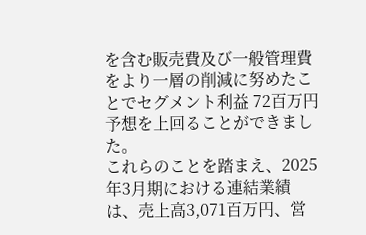を含む販売費及び一般管理費をより一層の削減に努めたことでセグメント利益 72百万円予想を上回ることができました。
これらのことを踏まえ、2025年3月期における連結業績は、売上高3,071百万円、営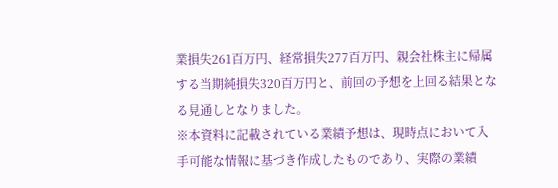業損失261百万円、経常損失277百万円、親会社株主に帰属する当期純損失320百万円と、前回の予想を上回る結果となる見通しとなりました。
※本資料に記載されている業績予想は、現時点において入手可能な情報に基づき作成したものであり、実際の業績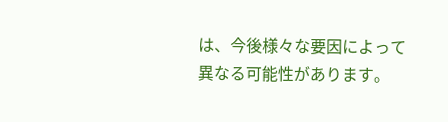は、今後様々な要因によって異なる可能性があります。